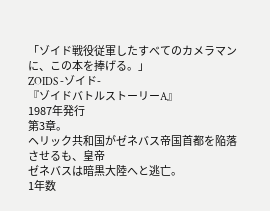「ゾイド戦役従軍したすべてのカメラマンに、この本を捧げる。」
ZOIDS -ゾイド-
『ゾイドバトルストーリーA』
1987年発行
第3章。
ヘリック共和国がゼネバス帝国首都を陥落させるも、皇帝
ゼネバスは暗黒大陸へと逃亡。
1年数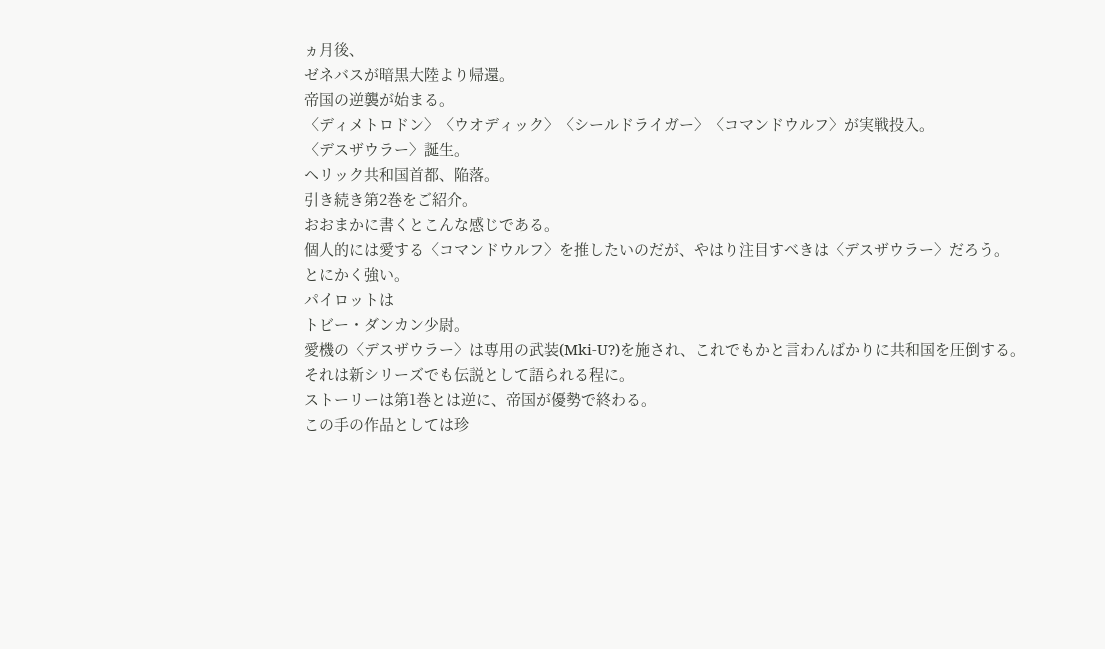ヵ月後、
ゼネバスが暗黒大陸より帰還。
帝国の逆襲が始まる。
〈ディメトロドン〉〈ウオディック〉〈シールドライガー〉〈コマンドウルフ〉が実戦投入。
〈デスザウラー〉誕生。
ヘリック共和国首都、陥落。
引き続き第2巻をご紹介。
おおまかに書くとこんな感じである。
個人的には愛する〈コマンドウルフ〉を推したいのだが、やはり注目すべきは〈デスザウラー〉だろう。
とにかく強い。
パイロットは
トビー・ダンカン少尉。
愛機の〈デスザウラー〉は専用の武装(Mki-U?)を施され、これでもかと言わんばかりに共和国を圧倒する。
それは新シリーズでも伝説として語られる程に。
ストーリーは第1巻とは逆に、帝国が優勢で終わる。
この手の作品としては珍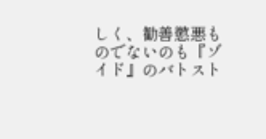しく、勧善懲悪ものでないのも『ゾイド』のバトスト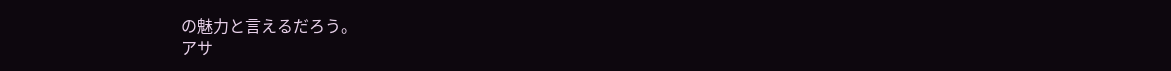の魅力と言えるだろう。
アサ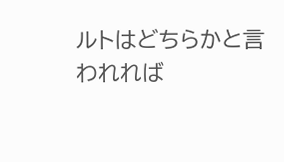ルトはどちらかと言われれば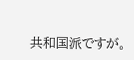共和国派ですが。